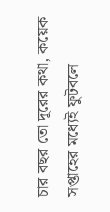চার বছর তো দূরের কথা, কয়েক সপ্তাহের মধ্যেই ফুটবলে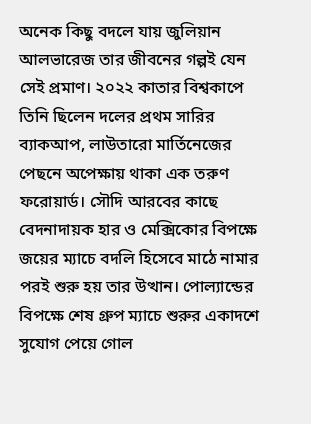অনেক কিছু বদলে যায় জুলিয়ান আলভারেজ তার জীবনের গল্পই যেন সেই প্রমাণ। ২০২২ কাতার বিশ্বকাপে তিনি ছিলেন দলের প্রথম সারির ব্যাকআপ, লাউতারো মার্তিনেজের পেছনে অপেক্ষায় থাকা এক তরুণ ফরোয়ার্ড। সৌদি আরবের কাছে বেদনাদায়ক হার ও মেক্সিকোর বিপক্ষে জয়ের ম্যাচে বদলি হিসেবে মাঠে নামার পরই শুরু হয় তার উত্থান। পোল্যান্ডের বিপক্ষে শেষ গ্রুপ ম্যাচে শুরুর একাদশে সুযোগ পেয়ে গোল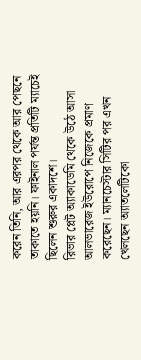করেন তিনি, আর এরপর থেকে আর পেছনে তাকাতে হয়নি। ফাইনাল পর্যন্ত প্রতিটি ম্যাচেই ছিলেন শুরুর একাদশে।
রিভার প্লেট অ্যাকাডেমি থেকে উঠে আসা আলভারেজ ইউরোপে নিজেকে প্রমাণ করেছেন। ম্যানচেস্টার সিটির পর এখন খেলছেন অ্যাতলেটিকো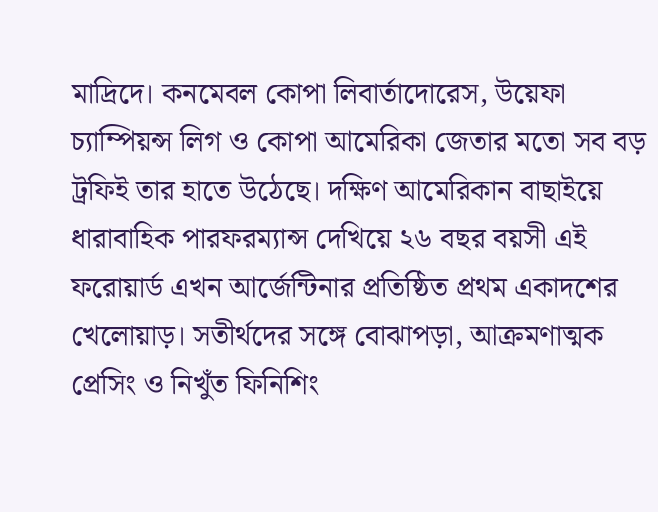মাদ্রিদে। কনমেবল কোপা লিবার্তাদোরেস, উয়েফা চ্যাম্পিয়ন্স লিগ ও কোপা আমেরিকা জেতার মতো সব বড় ট্রফিই তার হাতে উঠেছে। দক্ষিণ আমেরিকান বাছাইয়ে ধারাবাহিক পারফরম্যান্স দেখিয়ে ২৬ বছর বয়সী এই ফরোয়ার্ড এখন আর্জেন্টিনার প্রতিষ্ঠিত প্রথম একাদশের খেলোয়াড়। সতীর্থদের সঙ্গে বোঝাপড়া, আক্রমণাত্মক প্রেসিং ও নিখুঁত ফিনিশিং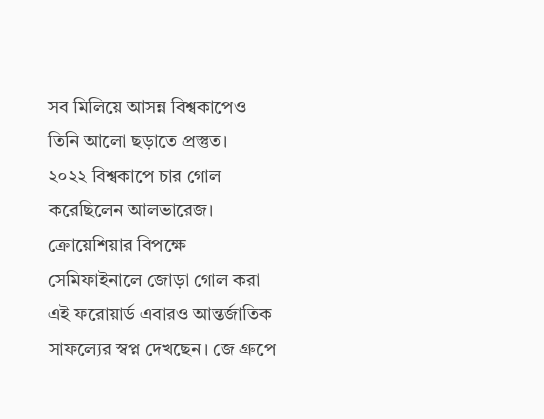সব মিলিয়ে আসন্ন বিশ্বকাপেও তিনি আলো ছড়াতে প্রস্তুত।
২০২২ বিশ্বকাপে চার গোল করেছিলেন আলভারেজ। ক্রোয়েশিয়ার বিপক্ষে সেমিফাইনালে জোড়া গোল করা এই ফরোয়ার্ড এবারও আন্তর্জাতিক সাফল্যের স্বপ্ন দেখছেন। জে গ্রুপে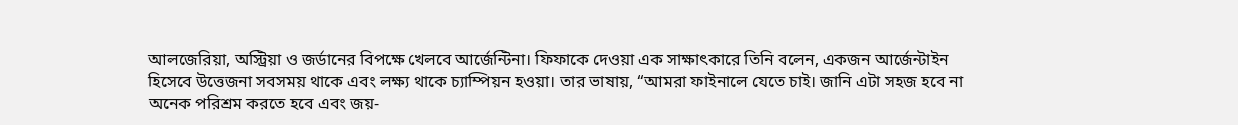আলজেরিয়া, অস্ট্রিয়া ও জর্ডানের বিপক্ষে খেলবে আর্জেন্টিনা। ফিফাকে দেওয়া এক সাক্ষাৎকারে তিনি বলেন, একজন আর্জেন্টাইন হিসেবে উত্তেজনা সবসময় থাকে এবং লক্ষ্য থাকে চ্যাম্পিয়ন হওয়া। তার ভাষায়, “আমরা ফাইনালে যেতে চাই। জানি এটা সহজ হবে না অনেক পরিশ্রম করতে হবে এবং জয়-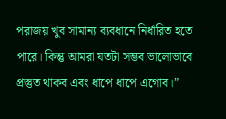পরাজয় খুব সামান্য ব্যবধানে নির্ধারিত হতে পারে। কিন্তু আমরা যতটা সম্ভব ভালোভাবে প্রস্তুত থাকব এবং ধাপে ধাপে এগোব।”